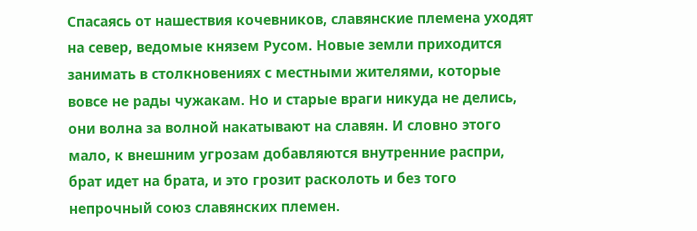Спасаясь от нашествия кочевников, славянские племена уходят на север, ведомые князем Русом. Новые земли приходится занимать в столкновениях с местными жителями, которые вовсе не рады чужакам. Но и старые враги никуда не делись, они волна за волной накатывают на славян. И словно этого мало, к внешним угрозам добавляются внутренние распри, брат идет на брата, и это грозит расколоть и без того непрочный союз славянских племен.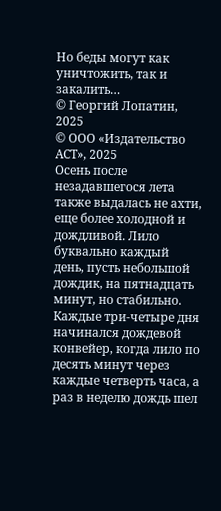Но беды могут как уничтожить, так и закалить…
© Георгий Лопатин, 2025
© ООО «Издательство АСТ», 2025
Осень после незадавшегося лета также выдалась не ахти, еще более холодной и дождливой. Лило буквально каждый день, пусть небольшой дождик, на пятнадцать минут, но стабильно. Каждые три-четыре дня начинался дождевой конвейер, когда лило по десять минут через каждые четверть часа, а раз в неделю дождь шел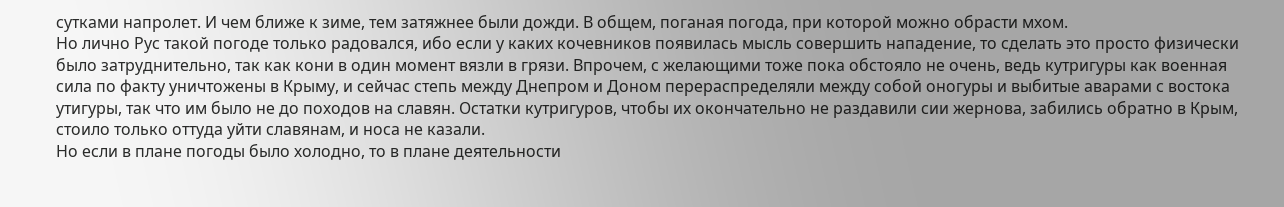сутками напролет. И чем ближе к зиме, тем затяжнее были дожди. В общем, поганая погода, при которой можно обрасти мхом.
Но лично Рус такой погоде только радовался, ибо если у каких кочевников появилась мысль совершить нападение, то сделать это просто физически было затруднительно, так как кони в один момент вязли в грязи. Впрочем, с желающими тоже пока обстояло не очень, ведь кутригуры как военная сила по факту уничтожены в Крыму, и сейчас степь между Днепром и Доном перераспределяли между собой оногуры и выбитые аварами с востока утигуры, так что им было не до походов на славян. Остатки кутригуров, чтобы их окончательно не раздавили сии жернова, забились обратно в Крым, стоило только оттуда уйти славянам, и носа не казали.
Но если в плане погоды было холодно, то в плане деятельности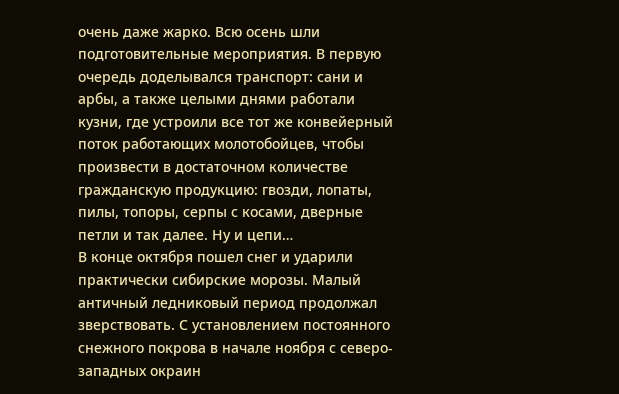очень даже жарко. Всю осень шли подготовительные мероприятия. В первую очередь доделывался транспорт: сани и арбы, а также целыми днями работали кузни, где устроили все тот же конвейерный поток работающих молотобойцев, чтобы произвести в достаточном количестве гражданскую продукцию: гвозди, лопаты, пилы, топоры, серпы с косами, дверные петли и так далее. Ну и цепи…
В конце октября пошел снег и ударили практически сибирские морозы. Малый античный ледниковый период продолжал зверствовать. С установлением постоянного снежного покрова в начале ноября с северо-западных окраин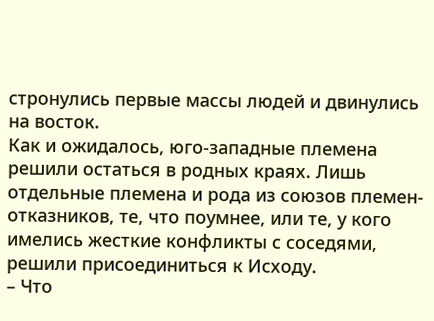стронулись первые массы людей и двинулись на восток.
Как и ожидалось, юго-западные племена решили остаться в родных краях. Лишь отдельные племена и рода из союзов племен-отказников, те, что поумнее, или те, у кого имелись жесткие конфликты с соседями, решили присоединиться к Исходу.
– Что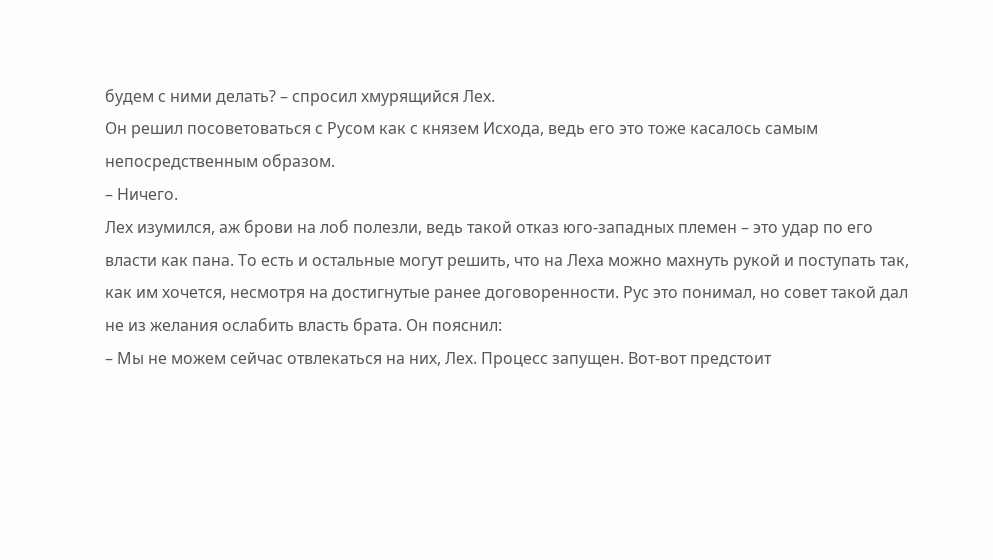будем с ними делать? – спросил хмурящийся Лех.
Он решил посоветоваться с Русом как с князем Исхода, ведь его это тоже касалось самым непосредственным образом.
– Ничего.
Лех изумился, аж брови на лоб полезли, ведь такой отказ юго-западных племен – это удар по его власти как пана. То есть и остальные могут решить, что на Леха можно махнуть рукой и поступать так, как им хочется, несмотря на достигнутые ранее договоренности. Рус это понимал, но совет такой дал не из желания ослабить власть брата. Он пояснил:
– Мы не можем сейчас отвлекаться на них, Лех. Процесс запущен. Вот-вот предстоит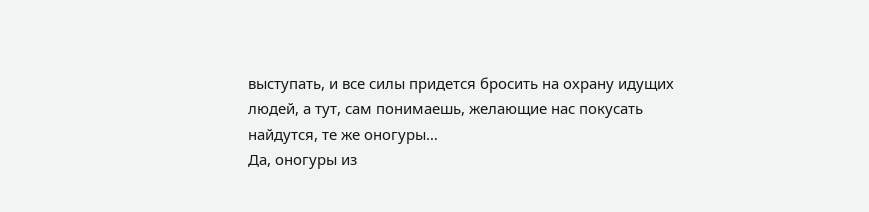выступать, и все силы придется бросить на охрану идущих людей, а тут, сам понимаешь, желающие нас покусать найдутся, те же оногуры…
Да, оногуры из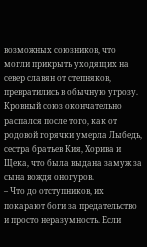возможных союзников, что могли прикрыть уходящих на север славян от степняков, превратились в обычную угрозу. Кровный союз окончательно распался после того, как от родовой горячки умерла Лыбедь, сестра братьев Кия, Хорива и Щека, что была выдана замуж за сына вождя оногуров.
– Что до отступников, их покарают боги за предательство и просто неразумность. Если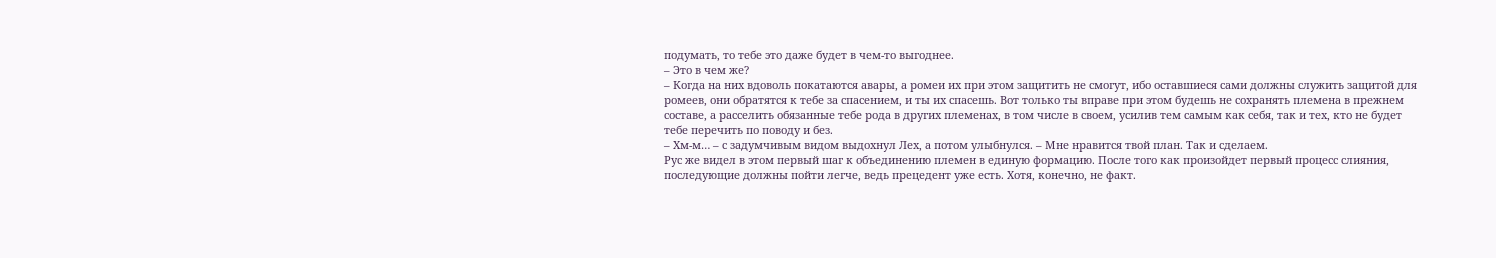подумать, то тебе это даже будет в чем-то выгоднее.
– Это в чем же?
– Когда на них вдоволь покатаются авары, а ромеи их при этом защитить не смогут, ибо оставшиеся сами должны служить защитой для ромеев, они обратятся к тебе за спасением, и ты их спасешь. Вот только ты вправе при этом будешь не сохранять племена в прежнем составе, а расселить обязанные тебе рода в других племенах, в том числе в своем, усилив тем самым как себя, так и тех, кто не будет тебе перечить по поводу и без.
– Хм-м… – с задумчивым видом выдохнул Лех, а потом улыбнулся. – Мне нравится твой план. Так и сделаем.
Рус же видел в этом первый шаг к объединению племен в единую формацию. После того как произойдет первый процесс слияния, последующие должны пойти легче, ведь прецедент уже есть. Хотя, конечно, не факт.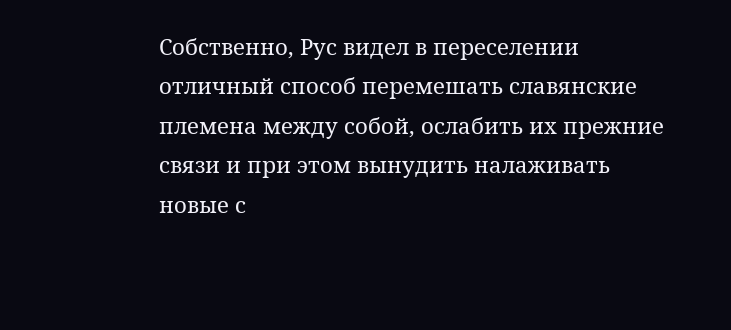Собственно, Рус видел в переселении отличный способ перемешать славянские племена между собой, ослабить их прежние связи и при этом вынудить налаживать новые с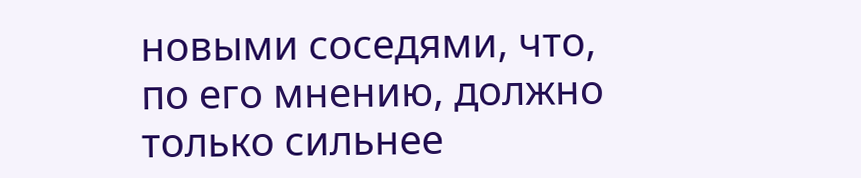новыми соседями, что, по его мнению, должно только сильнее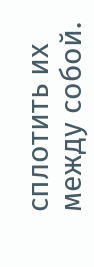сплотить их между собой.